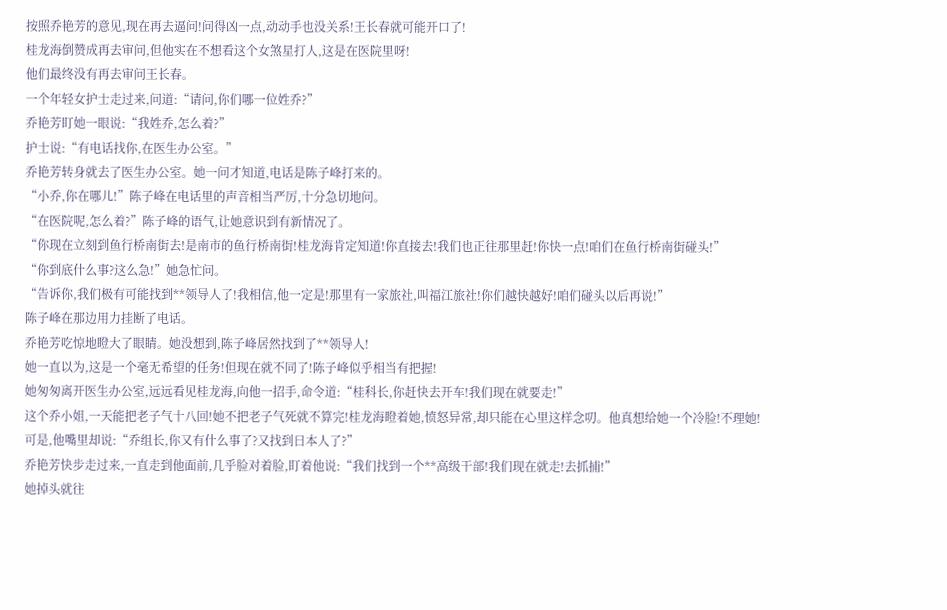按照乔艳芳的意见,现在再去逼问!问得凶一点,动动手也没关系!王长春就可能开口了!
桂龙海倒赞成再去审问,但他实在不想看这个女煞星打人,这是在医院里呀!
他们最终没有再去审问王长春。
一个年轻女护士走过来,问道:“请问,你们哪一位姓乔?”
乔艳芳盯她一眼说:“我姓乔,怎么着?”
护士说:“有电话找你,在医生办公室。”
乔艳芳转身就去了医生办公室。她一问才知道,电话是陈子峰打来的。
“小乔,你在哪儿!”陈子峰在电话里的声音相当严厉,十分急切地问。
“在医院呢,怎么着?”陈子峰的语气,让她意识到有新情况了。
“你现在立刻到鱼行桥南街去!是南市的鱼行桥南街!桂龙海肯定知道!你直接去!我们也正往那里赶!你快一点!咱们在鱼行桥南街碰头!”
“你到底什么事?这么急!”她急忙问。
“告诉你,我们极有可能找到**领导人了!我相信,他一定是!那里有一家旅社,叫福江旅社!你们越快越好!咱们碰头以后再说!”
陈子峰在那边用力挂断了电话。
乔艳芳吃惊地瞪大了眼睛。她没想到,陈子峰居然找到了**领导人!
她一直以为,这是一个毫无希望的任务!但现在就不同了!陈子峰似乎相当有把握!
她匆匆离开医生办公室,远远看见桂龙海,向他一招手,命令道:“桂科长,你赶快去开车!我们现在就要走!”
这个乔小姐,一天能把老子气十八回!她不把老子气死就不算完!桂龙海瞪着她,愤怒异常,却只能在心里这样念叨。他真想给她一个冷脸!不理她!
可是,他嘴里却说:“乔组长,你又有什么事了?又找到日本人了?”
乔艳芳快步走过来,一直走到他面前,几乎脸对着脸,盯着他说:“我们找到一个**高级干部!我们现在就走!去抓捕!”
她掉头就往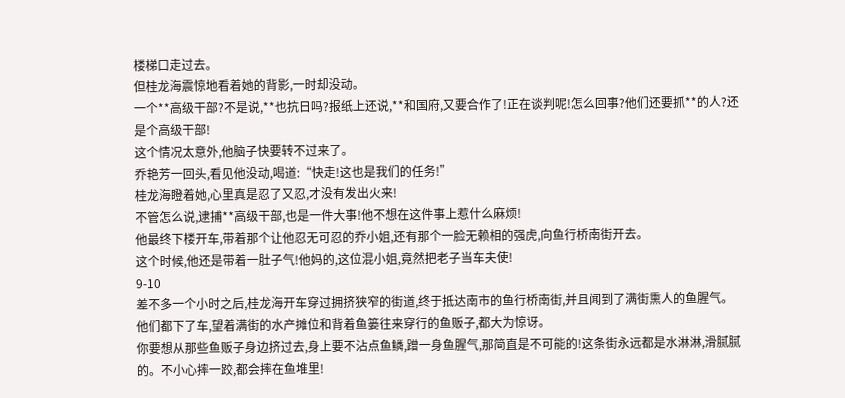楼梯口走过去。
但桂龙海震惊地看着她的背影,一时却没动。
一个**高级干部?不是说,**也抗日吗?报纸上还说,**和国府,又要合作了!正在谈判呢!怎么回事?他们还要抓**的人?还是个高级干部!
这个情况太意外,他脑子快要转不过来了。
乔艳芳一回头,看见他没动,喝道:“快走!这也是我们的任务!”
桂龙海瞪着她,心里真是忍了又忍,才没有发出火来!
不管怎么说,逮捕**高级干部,也是一件大事!他不想在这件事上惹什么麻烦!
他最终下楼开车,带着那个让他忍无可忍的乔小姐,还有那个一脸无赖相的强虎,向鱼行桥南街开去。
这个时候,他还是带着一肚子气!他妈的,这位混小姐,竟然把老子当车夫使!
9-10
差不多一个小时之后,桂龙海开车穿过拥挤狭窄的街道,终于抵达南市的鱼行桥南街,并且闻到了满街熏人的鱼腥气。
他们都下了车,望着满街的水产摊位和背着鱼篓往来穿行的鱼贩子,都大为惊讶。
你要想从那些鱼贩子身边挤过去,身上要不沾点鱼鳞,蹭一身鱼腥气,那简直是不可能的!这条街永远都是水淋淋,滑腻腻的。不小心摔一跤,都会摔在鱼堆里!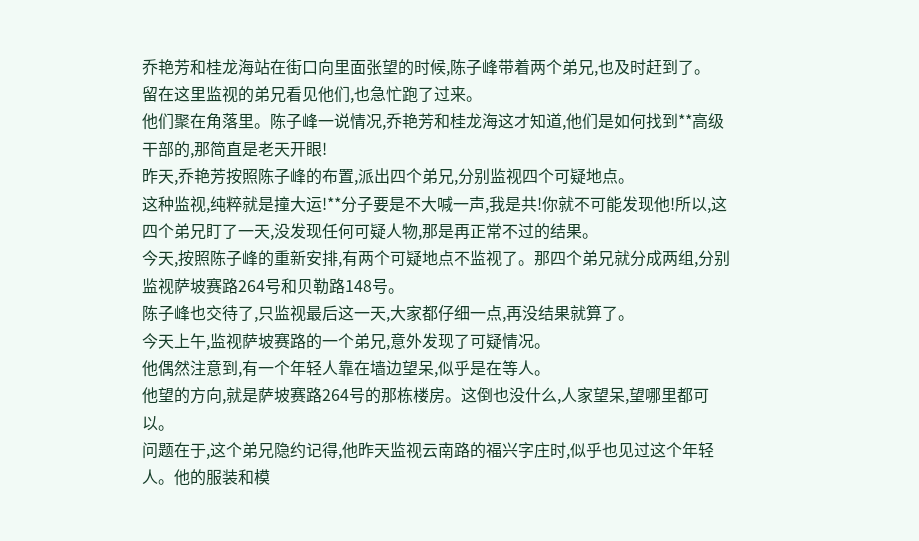乔艳芳和桂龙海站在街口向里面张望的时候,陈子峰带着两个弟兄,也及时赶到了。
留在这里监视的弟兄看见他们,也急忙跑了过来。
他们聚在角落里。陈子峰一说情况,乔艳芳和桂龙海这才知道,他们是如何找到**高级干部的,那简直是老天开眼!
昨天,乔艳芳按照陈子峰的布置,派出四个弟兄,分别监视四个可疑地点。
这种监视,纯粹就是撞大运!**分子要是不大喊一声,我是共!你就不可能发现他!所以,这四个弟兄盯了一天,没发现任何可疑人物,那是再正常不过的结果。
今天,按照陈子峰的重新安排,有两个可疑地点不监视了。那四个弟兄就分成两组,分别监视萨坡赛路264号和贝勒路148号。
陈子峰也交待了,只监视最后这一天,大家都仔细一点,再没结果就算了。
今天上午,监视萨坡赛路的一个弟兄,意外发现了可疑情况。
他偶然注意到,有一个年轻人靠在墙边望呆,似乎是在等人。
他望的方向,就是萨坡赛路264号的那栋楼房。这倒也没什么,人家望呆,望哪里都可以。
问题在于,这个弟兄隐约记得,他昨天监视云南路的福兴字庄时,似乎也见过这个年轻人。他的服装和模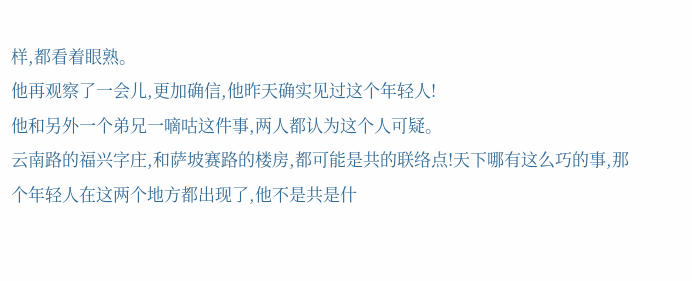样,都看着眼熟。
他再观察了一会儿,更加确信,他昨天确实见过这个年轻人!
他和另外一个弟兄一嘀咕这件事,两人都认为这个人可疑。
云南路的福兴字庄,和萨坡赛路的楼房,都可能是共的联络点!天下哪有这么巧的事,那个年轻人在这两个地方都出现了,他不是共是什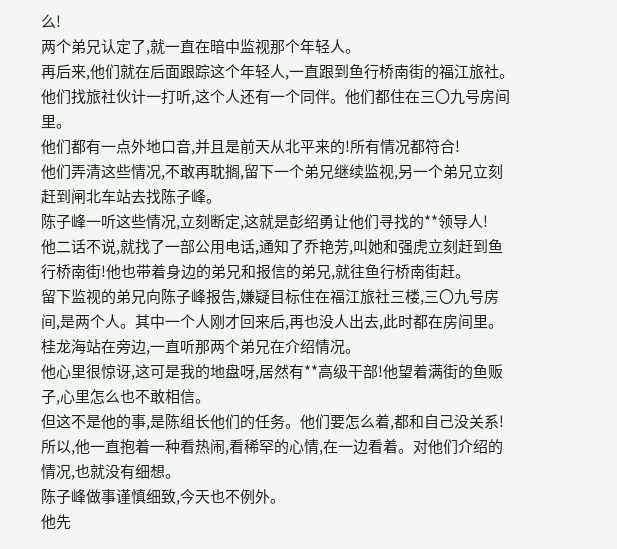么!
两个弟兄认定了,就一直在暗中监视那个年轻人。
再后来,他们就在后面跟踪这个年轻人,一直跟到鱼行桥南街的福江旅社。
他们找旅社伙计一打听,这个人还有一个同伴。他们都住在三〇九号房间里。
他们都有一点外地口音,并且是前天从北平来的!所有情况都符合!
他们弄清这些情况,不敢再耽搁,留下一个弟兄继续监视,另一个弟兄立刻赶到闸北车站去找陈子峰。
陈子峰一听这些情况,立刻断定,这就是彭绍勇让他们寻找的**领导人!
他二话不说,就找了一部公用电话,通知了乔艳芳,叫她和强虎立刻赶到鱼行桥南街!他也带着身边的弟兄和报信的弟兄,就往鱼行桥南街赶。
留下监视的弟兄向陈子峰报告,嫌疑目标住在福江旅社三楼,三〇九号房间,是两个人。其中一个人刚才回来后,再也没人出去,此时都在房间里。
桂龙海站在旁边,一直听那两个弟兄在介绍情况。
他心里很惊讶,这可是我的地盘呀,居然有**高级干部!他望着满街的鱼贩子,心里怎么也不敢相信。
但这不是他的事,是陈组长他们的任务。他们要怎么着,都和自己没关系!
所以,他一直抱着一种看热闹,看稀罕的心情,在一边看着。对他们介绍的情况,也就没有细想。
陈子峰做事谨慎细致,今天也不例外。
他先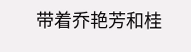带着乔艳芳和桂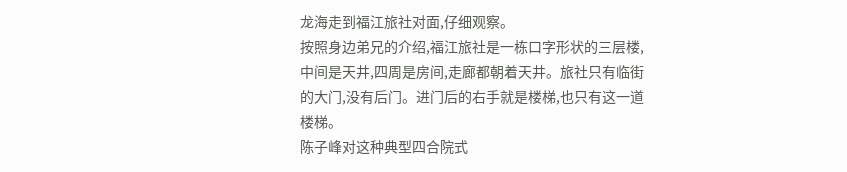龙海走到福江旅社对面,仔细观察。
按照身边弟兄的介绍,福江旅社是一栋口字形状的三层楼,中间是天井,四周是房间,走廊都朝着天井。旅社只有临街的大门,没有后门。进门后的右手就是楼梯,也只有这一道楼梯。
陈子峰对这种典型四合院式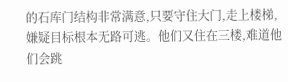的石库门结构非常满意,只要守住大门,走上楼梯,嫌疑目标根本无路可逃。他们又住在三楼,难道他们会跳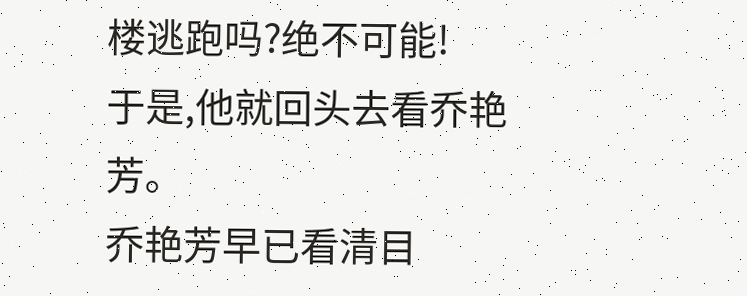楼逃跑吗?绝不可能!
于是,他就回头去看乔艳芳。
乔艳芳早已看清目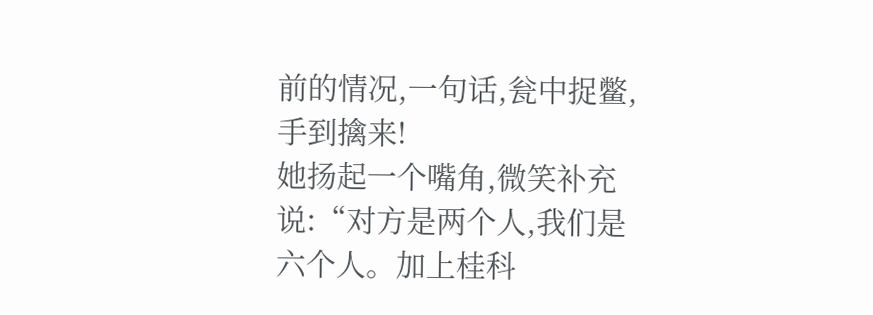前的情况,一句话,瓮中捉鳖,手到擒来!
她扬起一个嘴角,微笑补充说:“对方是两个人,我们是六个人。加上桂科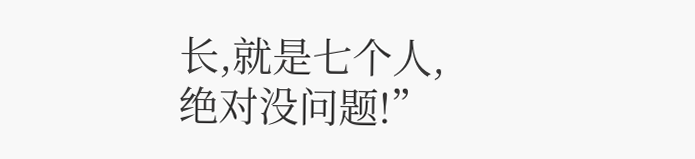长,就是七个人,绝对没问题!”